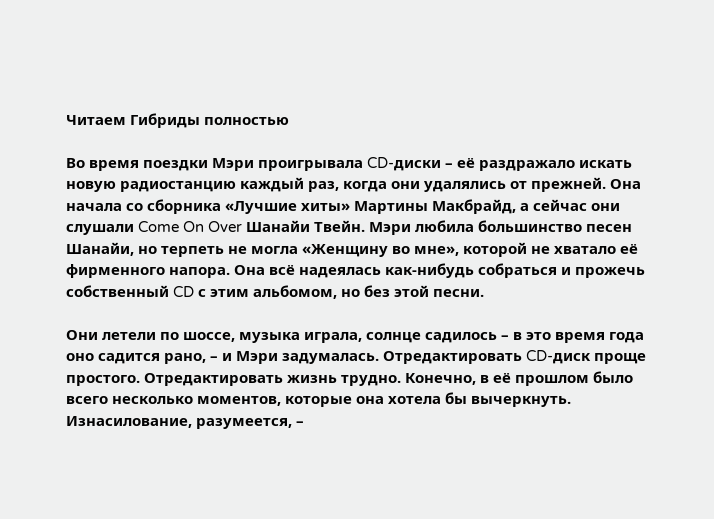Читаем Гибриды полностью

Во время поездки Мэри проигрывала CD-диски – её раздражало искать новую радиостанцию каждый раз, когда они удалялись от прежней. Она начала со сборника «Лучшие хиты» Мартины Макбрайд, а сейчас они слушали Come On Over Шанайи Твейн. Мэри любила большинство песен Шанайи, но терпеть не могла «Женщину во мне», которой не хватало её фирменного напора. Она всё надеялась как-нибудь собраться и прожечь собственный CD с этим альбомом, но без этой песни.

Они летели по шоссе, музыка играла, солнце садилось – в это время года оно садится рано, – и Мэри задумалась. Отредактировать CD-диск проще простого. Отредактировать жизнь трудно. Конечно, в её прошлом было всего несколько моментов, которые она хотела бы вычеркнуть. Изнасилование, разумеется, –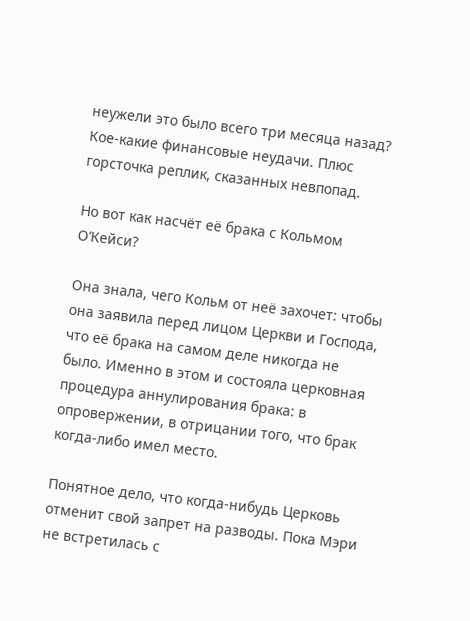неужели это было всего три месяца назад? Кое-какие финансовые неудачи. Плюс горсточка реплик, сказанных невпопад.

Но вот как насчёт её брака с Кольмом О’Кейси?

Она знала, чего Кольм от неё захочет: чтобы она заявила перед лицом Церкви и Господа, что её брака на самом деле никогда не было. Именно в этом и состояла церковная процедура аннулирования брака: в опровержении, в отрицании того, что брак когда-либо имел место.

Понятное дело, что когда-нибудь Церковь отменит свой запрет на разводы. Пока Мэри не встретилась с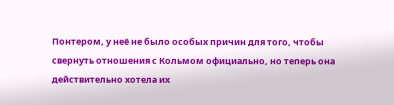Понтером, у неё не было особых причин для того, чтобы свернуть отношения с Кольмом официально, но теперь она действительно хотела их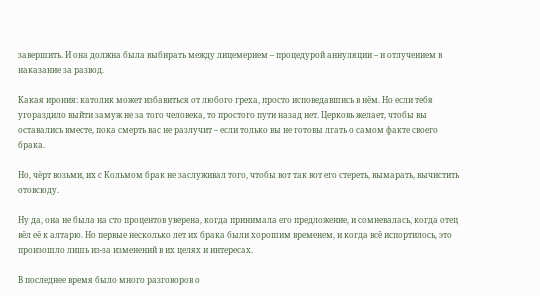завершить. И она должна была выбирать между лицемерием – процедурой аннуляции – и отлучением в наказание за развод.

Какая ирония: католик может избавиться от любого греха, просто исповедавшись в нём. Но если тебя угораздило выйти замуж не за того человека, то простого пути назад нет. Церковь желает, чтобы вы оставались вместе, пока смерть вас не разлучит – если только вы не готовы лгать о самом факте своего брака.

Но, чёрт возьми, их с Кольмом брак не заслуживал того, чтобы вот так вот его стереть, вымарать, вычистить отовсюду.

Ну да, она не была на сто процентов уверена, когда принимала его предложение, и сомневалась, когда отец вёл её к алтарю. Но первые несколько лет их брака были хорошим временем, и когда всё испортилось, это произошло лишь из-за изменений в их целях и интересах.

В последнее время было много разговоров о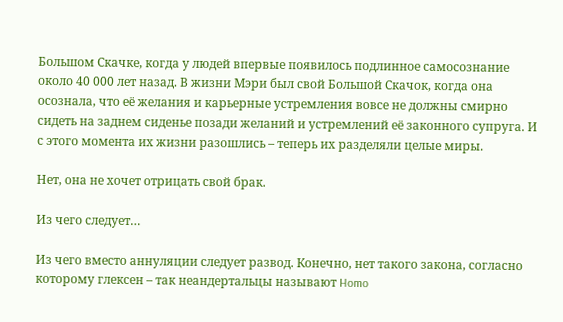Большом Скачке, когда у людей впервые появилось подлинное самосознание около 40 000 лет назад. В жизни Мэри был свой Большой Скачок, когда она осознала, что её желания и карьерные устремления вовсе не должны смирно сидеть на заднем сиденье позади желаний и устремлений её законного супруга. И с этого момента их жизни разошлись – теперь их разделяли целые миры.

Нет, она не хочет отрицать свой брак.

Из чего следует…

Из чего вместо аннуляции следует развод. Конечно, нет такого закона, согласно которому глексен – так неандертальцы называют Homo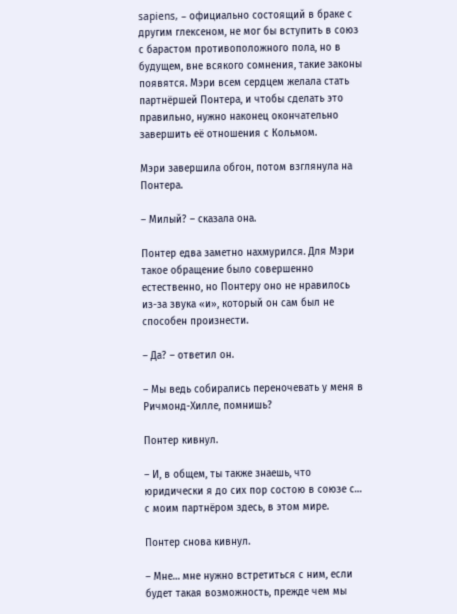sapiens, – официально состоящий в браке с другим глексеном, не мог бы вступить в союз с барастом противоположного пола, но в будущем, вне всякого сомнения, такие законы появятся. Мэри всем сердцем желала стать партнёршей Понтера, и чтобы сделать это правильно, нужно наконец окончательно завершить её отношения с Кольмом.

Мэри завершила обгон, потом взглянула на Понтера.

– Милый? – сказала она.

Понтер едва заметно нахмурился. Для Мэри такое обращение было совершенно естественно, но Понтеру оно не нравилось из-за звука «и», который он сам был не способен произнести.

– Да? – ответил он.

– Мы ведь собирались переночевать у меня в Ричмонд-Хилле, помнишь?

Понтер кивнул.

– И, в общем, ты также знаешь, что юридически я до сих пор состою в союзе с… с моим партнёром здесь, в этом мире.

Понтер снова кивнул.

– Мне… мне нужно встретиться с ним, если будет такая возможность, прежде чем мы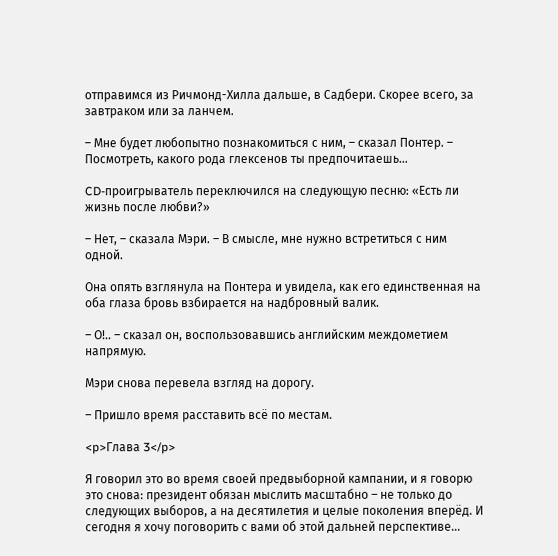отправимся из Ричмонд-Хилла дальше, в Садбери. Скорее всего, за завтраком или за ланчем.

– Мне будет любопытно познакомиться с ним, – сказал Понтер. – Посмотреть, какого рода глексенов ты предпочитаешь…

CD-проигрыватель переключился на следующую песню: «Есть ли жизнь после любви?»

– Нет, – сказала Мэри. – В смысле, мне нужно встретиться с ним одной.

Она опять взглянула на Понтера и увидела, как его единственная на оба глаза бровь взбирается на надбровный валик.

– О!.. – сказал он, воспользовавшись английским междометием напрямую.

Мэри снова перевела взгляд на дорогу.

– Пришло время расставить всё по местам.

<p>Глава 3</p>

Я говорил это во время своей предвыборной кампании, и я говорю это снова: президент обязан мыслить масштабно – не только до следующих выборов, а на десятилетия и целые поколения вперёд. И сегодня я хочу поговорить с вами об этой дальней перспективе…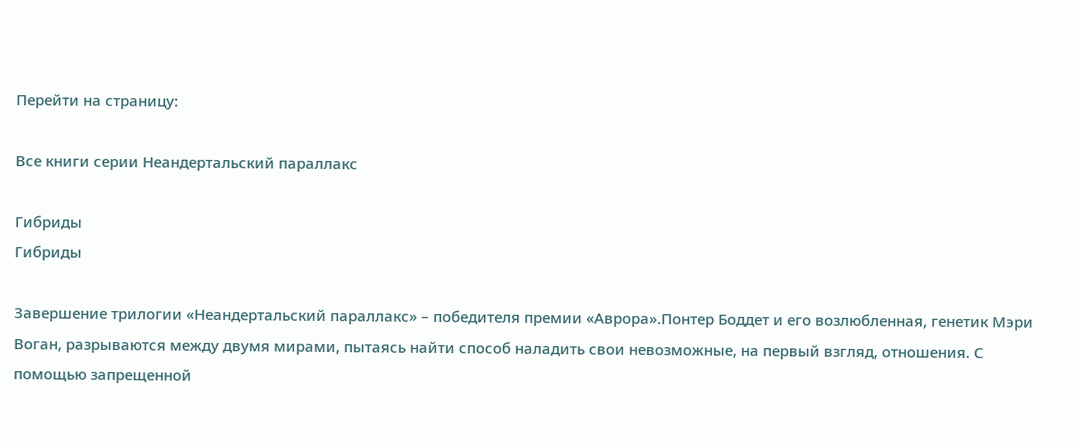Перейти на страницу:

Все книги серии Неандертальский параллакс

Гибриды
Гибриды

Завершение трилогии «Неандертальский параллакс» – победителя премии «Аврора».Понтер Боддет и его возлюбленная, генетик Мэри Воган, разрываются между двумя мирами, пытаясь найти способ наладить свои невозможные, на первый взгляд, отношения. С помощью запрещенной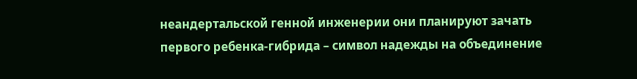неандертальской генной инженерии они планируют зачать первого ребенка-гибрида – символ надежды на объединение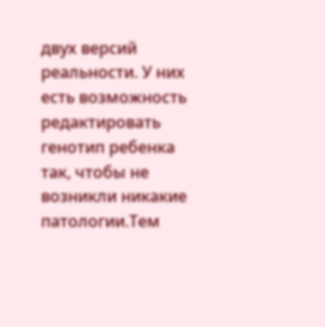двух версий реальности. У них есть возможность редактировать генотип ребенка так, чтобы не возникли никакие патологии.Тем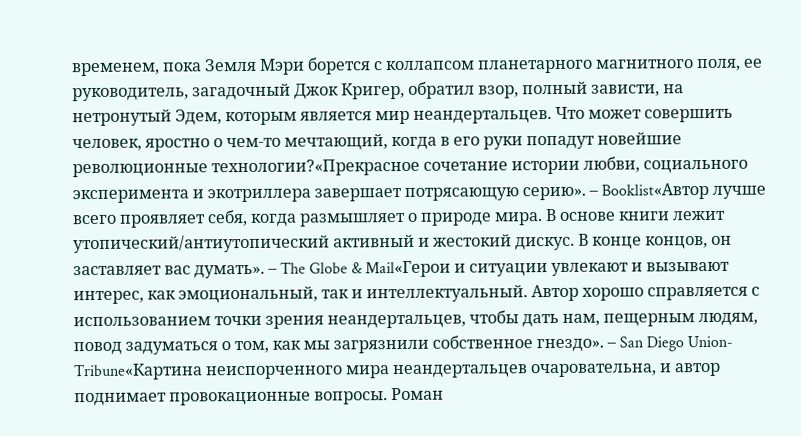временем, пока Земля Мэри борется с коллапсом планетарного магнитного поля, ее руководитель, загадочный Джок Кригер, обратил взор, полный зависти, на нетронутый Эдем, которым является мир неандертальцев. Что может совершить человек, яростно о чем-то мечтающий, когда в его руки попадут новейшие революционные технологии?«Прекрасное сочетание истории любви, социального эксперимента и экотриллера завершает потрясающую серию». – Booklist«Автор лучше всего проявляет себя, когда размышляет о природе мира. В основе книги лежит утопический/антиутопический активный и жестокий дискус. В конце концов, он заставляет вас думать». – The Globe & Mail«Герои и ситуации увлекают и вызывают интерес, как эмоциональный, так и интеллектуальный. Автор хорошо справляется с использованием точки зрения неандертальцев, чтобы дать нам, пещерным людям, повод задуматься о том, как мы загрязнили собственное гнездо». – San Diego Union-Tribune«Картина неиспорченного мира неандертальцев очаровательна, и автор поднимает провокационные вопросы. Роман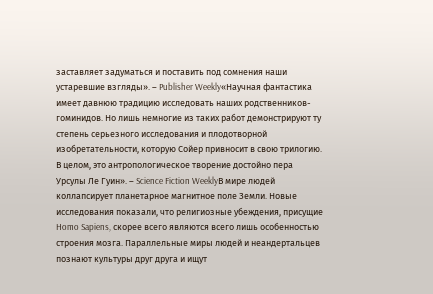заставляет задуматься и поставить под сомнения наши устаревшие взгляды». – Publisher Weekly«Научная фантастика имеет давнюю традицию исследовать наших родственников-гоминидов. Но лишь немногие из таких работ демонстрируют ту степень серьезного исследования и плодотворной изобретательности, которую Сойер привносит в свою трилогию. В целом, это антропологическое творение достойно пера Урсулы Ле Гуин». – Science Fiction WeeklyВ мире людей коллапсирует планетарное магнитное поле Земли. Новые исследования показали, что религиозные убеждения, присущие Homo Sapiens, скорее всего являются всего лишь особенностью строения мозга. Параллельные миры людей и неандертальцев познают культуры друг друга и ищут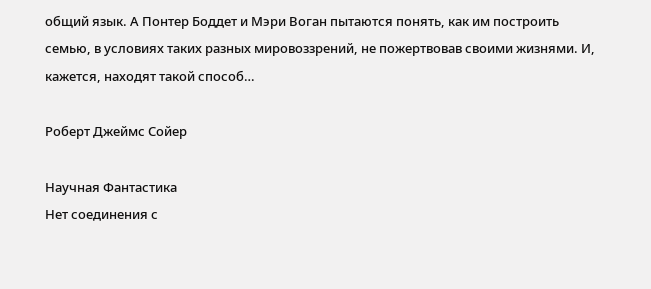общий язык. А Понтер Боддет и Мэри Воган пытаются понять, как им построить семью, в условиях таких разных мировоззрений, не пожертвовав своими жизнями. И, кажется, находят такой способ…

Роберт Джеймс Сойер

Научная Фантастика
Нет соединения с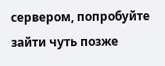сервером, попробуйте зайти чуть позже